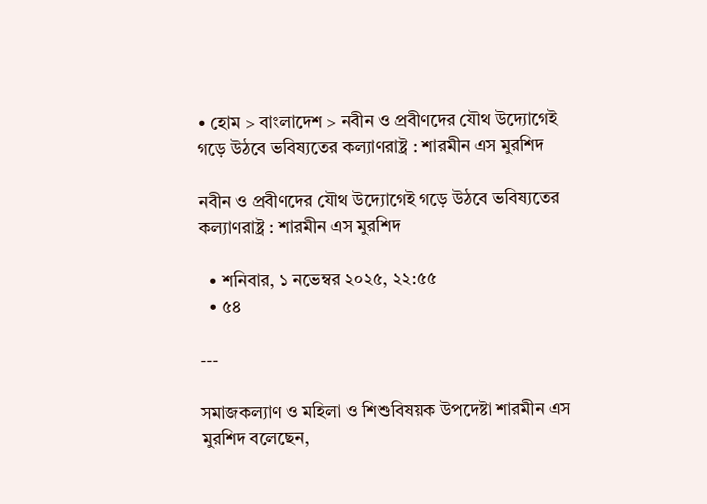• হোম > বাংলাদেশ > নবীন ও প্রবীণদের যৌথ উদ্যোগেই গড়ে উঠবে ভবিষ্যতের কল্যাণরাষ্ট্র : শারমীন এস মুরশিদ

নবীন ও প্রবীণদের যৌথ উদ্যোগেই গড়ে উঠবে ভবিষ্যতের কল্যাণরাষ্ট্র : শারমীন এস মুরশিদ

  • শনিবার, ১ নভেম্বর ২০২৫, ২২:৫৫
  • ৫৪

---

সমাজকল্যাণ ও মহিলা ও শিশুবিষয়ক উপদেষ্টা শারমীন এস মুরশিদ বলেছেন,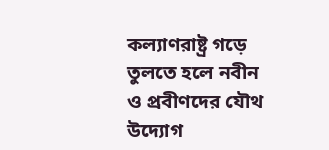কল্যাণরাষ্ট্র গড়ে তুলতে হলে নবীন ও প্রবীণদের যৌথ উদ্যোগ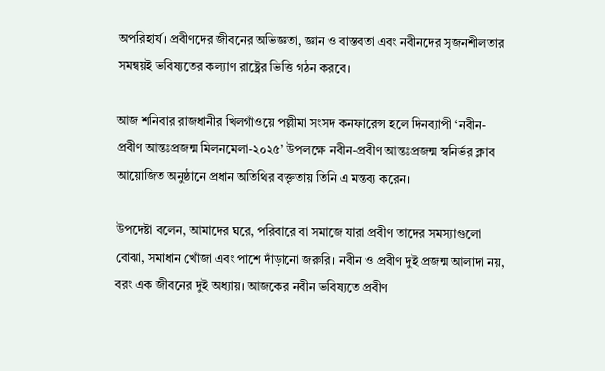অপরিহার্য। প্রবীণদের জীবনের অভিজ্ঞতা, জ্ঞান ও বাস্তবতা এবং নবীনদের সৃজনশীলতার সমন্বয়ই ভবিষ্যতের কল্যাণ রাষ্ট্রের ভিত্তি গঠন করবে।

আজ শনিবার রাজধানীর খিলগাঁওয়ে পল্লীমা সংসদ কনফারেন্স হলে দিনব্যাপী ‘নবীন-প্রবীণ আন্তঃপ্রজন্ম মিলনমেলা-২০২৫’ উপলক্ষে নবীন-প্রবীণ আন্তঃপ্রজন্ম স্বনির্ভর ক্লাব আয়োজিত অনুষ্ঠানে প্রধান অতিথির বক্তৃতায় তিনি এ মন্তব্য করেন।

উপদেষ্টা বলেন, আমাদের ঘরে, পরিবারে বা সমাজে যারা প্রবীণ তাদের সমস্যাগুলো বোঝা, সমাধান খোঁজা এবং পাশে দাঁড়ানো জরুরি। নবীন ও প্রবীণ দুই প্রজন্ম আলাদা নয়, বরং এক জীবনের দুই অধ্যায়। আজকের নবীন ভবিষ্যতে প্রবীণ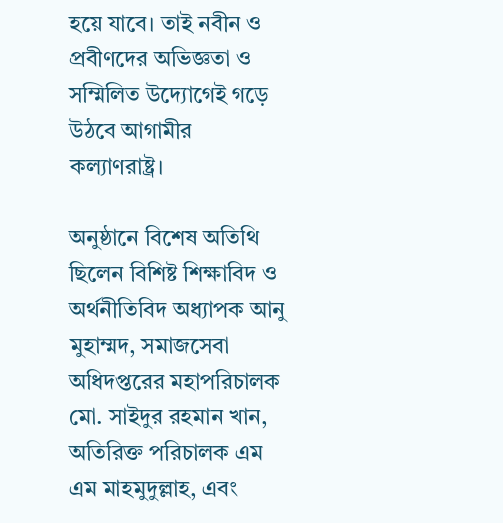হয়ে যাবে। তাই নবীন ও প্রবীণদের অভিজ্ঞতা ও সম্মিলিত উদ্যোগেই গড়ে উঠবে আগামীর কল্যাণরাষ্ট্র।

অনুষ্ঠানে বিশেষ অতিথি ছিলেন বিশিষ্ট শিক্ষাবিদ ও অর্থনীতিবিদ অধ্যাপক আনু মুহাম্মদ, সমাজসেবা অধিদপ্তরের মহাপরিচালক মো. সাইদুর রহমান খান, অতিরিক্ত পরিচালক এম এম মাহমুদুল্লাহ, এবং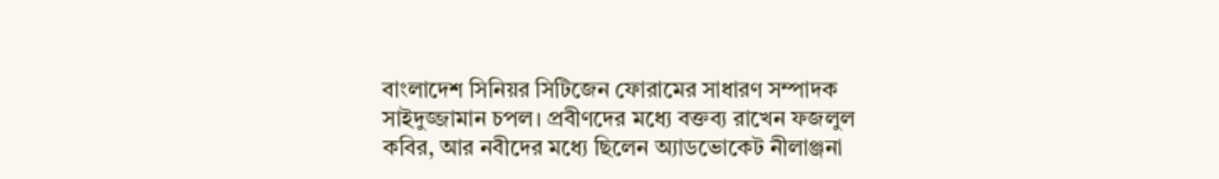বাংলাদেশ সিনিয়র সিটিজেন ফোরামের সাধারণ সম্পাদক সাইদুজ্জামান চপল। প্রবীণদের মধ্যে বক্তব্য রাখেন ফজলুল কবির, আর নবীদের মধ্যে ছিলেন অ্যাডভোকেট নীলাঞ্জনা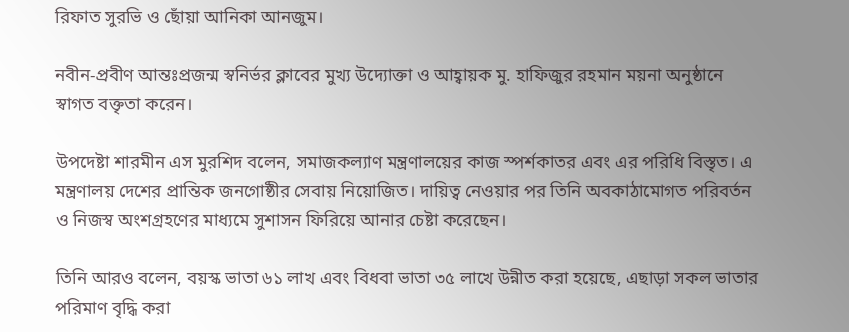রিফাত সুরভি ও ছোঁয়া আনিকা আনজুম।

নবীন-প্রবীণ আন্তঃপ্রজন্ম স্বনির্ভর ক্লাবের মুখ্য উদ্যোক্তা ও আহ্বায়ক মু. হাফিজুর রহমান ময়না অনুষ্ঠানে স্বাগত বক্তৃতা করেন।

উপদেষ্টা শারমীন এস মুরশিদ বলেন, সমাজকল্যাণ মন্ত্রণালয়ের কাজ স্পর্শকাতর এবং এর পরিধি বিস্তৃত। এ মন্ত্রণালয় দেশের প্রান্তিক জনগোষ্ঠীর সেবায় নিয়োজিত। দায়িত্ব নেওয়ার পর তিনি অবকাঠামোগত পরিবর্তন ও নিজস্ব অংশগ্রহণের মাধ্যমে সুশাসন ফিরিয়ে আনার চেষ্টা করেছেন।

তিনি আরও বলেন, বয়স্ক ভাতা ৬১ লাখ এবং বিধবা ভাতা ৩৫ লাখে উন্নীত করা হয়েছে, এছাড়া সকল ভাতার পরিমাণ বৃদ্ধি করা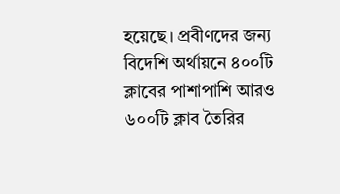হয়েছে। প্রবীণদের জন্য বিদেশি অর্থায়নে ৪০০টি ক্লাবের পাশাপাশি আরও ৬০০টি ক্লাব তৈরির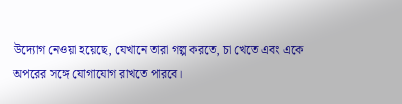উদ্যোগ নেওয়া হয়েছে, যেখানে তারা গল্প করতে, চা খেতে এবং একে অপরের সঙ্গে যোগাযোগ রাখতে পারবে।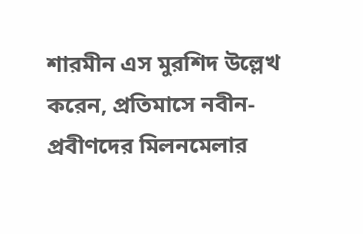শারমীন এস মুরশিদ উল্লেখ করেন, প্রতিমাসে নবীন-প্রবীণদের মিলনমেলার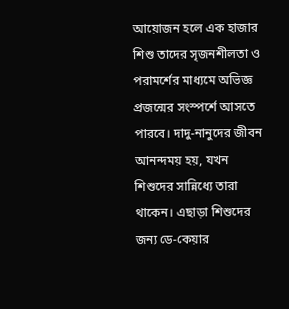আয়োজন হলে এক হাজার শিশু তাদের সৃজনশীলতা ও পরামর্শের মাধ্যমে অভিজ্ঞ প্রজন্মের সংস্পর্শে আসতে পারবে। দাদু-নানুদের জীবন আনন্দময় হয়, যখন শিশুদের সান্নিধ্যে তারা থাকেন। এছাড়া শিশুদের জন্য ডে-কেয়ার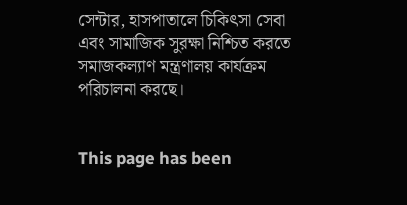সেন্টার, হাসপাতালে চিকিৎসা সেবা এবং সামাজিক সুরক্ষা নিশ্চিত করতে সমাজকল্যাণ মন্ত্রণালয় কার্যক্রম পরিচালনা করছে।


This page has been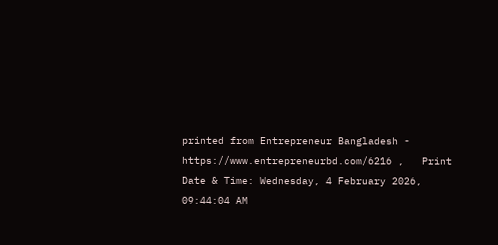printed from Entrepreneur Bangladesh - https://www.entrepreneurbd.com/6216 ,   Print Date & Time: Wednesday, 4 February 2026, 09:44:04 AM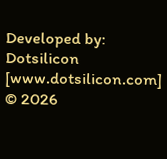Developed by: Dotsilicon [www.dotsilicon.com]
© 2026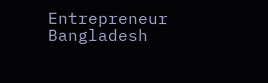Entrepreneur Bangladesh